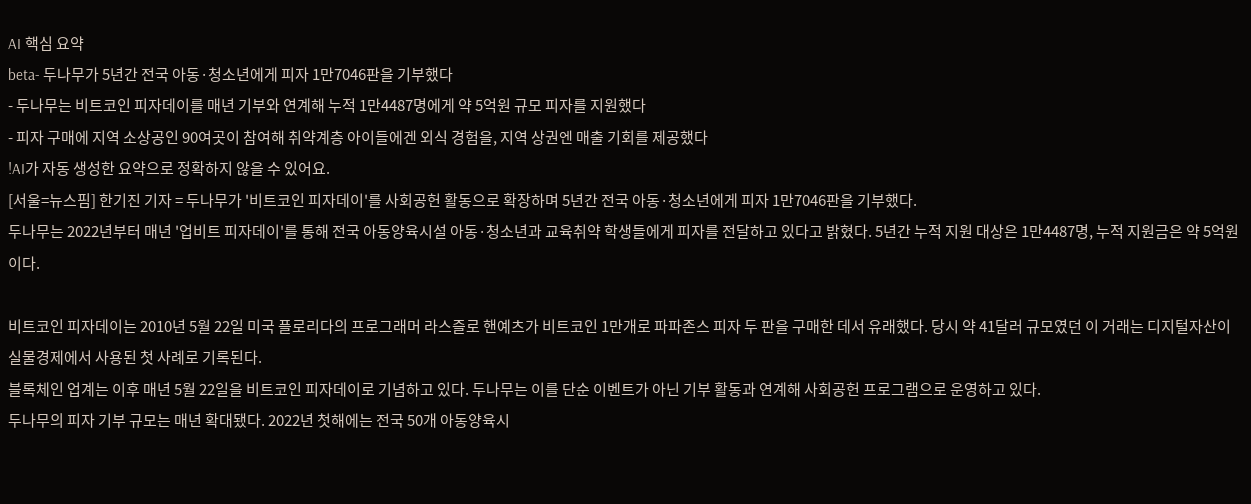AI 핵심 요약
beta- 두나무가 5년간 전국 아동·청소년에게 피자 1만7046판을 기부했다
- 두나무는 비트코인 피자데이를 매년 기부와 연계해 누적 1만4487명에게 약 5억원 규모 피자를 지원했다
- 피자 구매에 지역 소상공인 90여곳이 참여해 취약계층 아이들에겐 외식 경험을, 지역 상권엔 매출 기회를 제공했다
!AI가 자동 생성한 요약으로 정확하지 않을 수 있어요.
[서울=뉴스핌] 한기진 기자 = 두나무가 '비트코인 피자데이'를 사회공헌 활동으로 확장하며 5년간 전국 아동·청소년에게 피자 1만7046판을 기부했다.
두나무는 2022년부터 매년 '업비트 피자데이'를 통해 전국 아동양육시설 아동·청소년과 교육취약 학생들에게 피자를 전달하고 있다고 밝혔다. 5년간 누적 지원 대상은 1만4487명, 누적 지원금은 약 5억원이다.

비트코인 피자데이는 2010년 5월 22일 미국 플로리다의 프로그래머 라스즐로 핸예츠가 비트코인 1만개로 파파존스 피자 두 판을 구매한 데서 유래했다. 당시 약 41달러 규모였던 이 거래는 디지털자산이 실물경제에서 사용된 첫 사례로 기록된다.
블록체인 업계는 이후 매년 5월 22일을 비트코인 피자데이로 기념하고 있다. 두나무는 이를 단순 이벤트가 아닌 기부 활동과 연계해 사회공헌 프로그램으로 운영하고 있다.
두나무의 피자 기부 규모는 매년 확대됐다. 2022년 첫해에는 전국 50개 아동양육시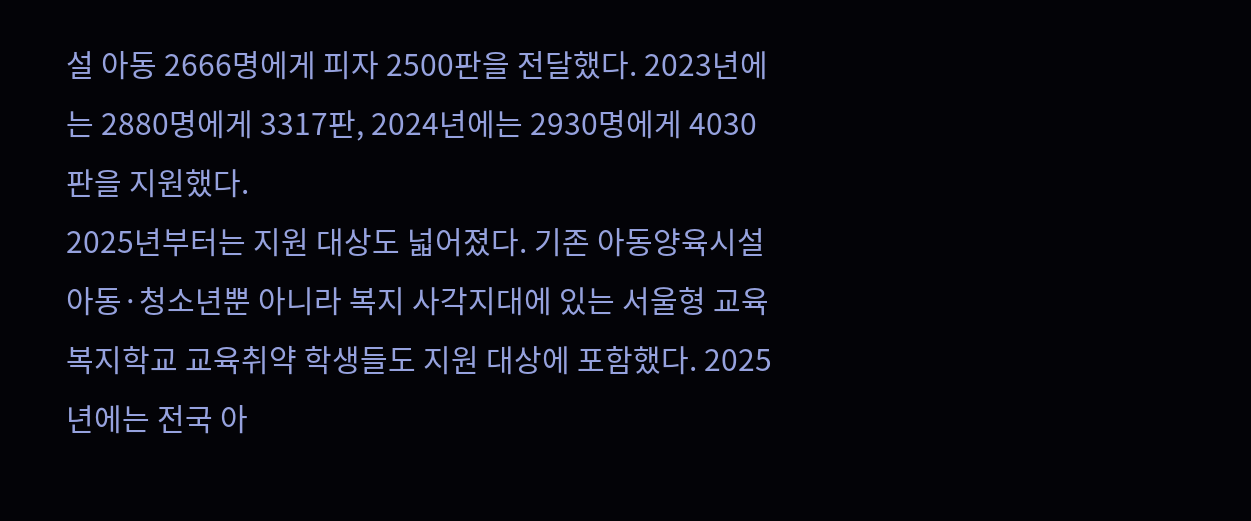설 아동 2666명에게 피자 2500판을 전달했다. 2023년에는 2880명에게 3317판, 2024년에는 2930명에게 4030판을 지원했다.
2025년부터는 지원 대상도 넓어졌다. 기존 아동양육시설 아동·청소년뿐 아니라 복지 사각지대에 있는 서울형 교육복지학교 교육취약 학생들도 지원 대상에 포함했다. 2025년에는 전국 아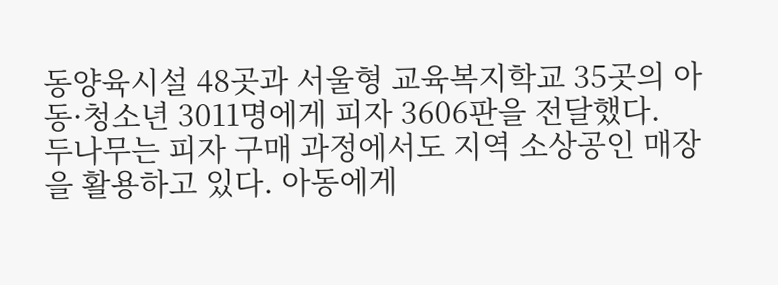동양육시설 48곳과 서울형 교육복지학교 35곳의 아동·청소년 3011명에게 피자 3606판을 전달했다.
두나무는 피자 구매 과정에서도 지역 소상공인 매장을 활용하고 있다. 아동에게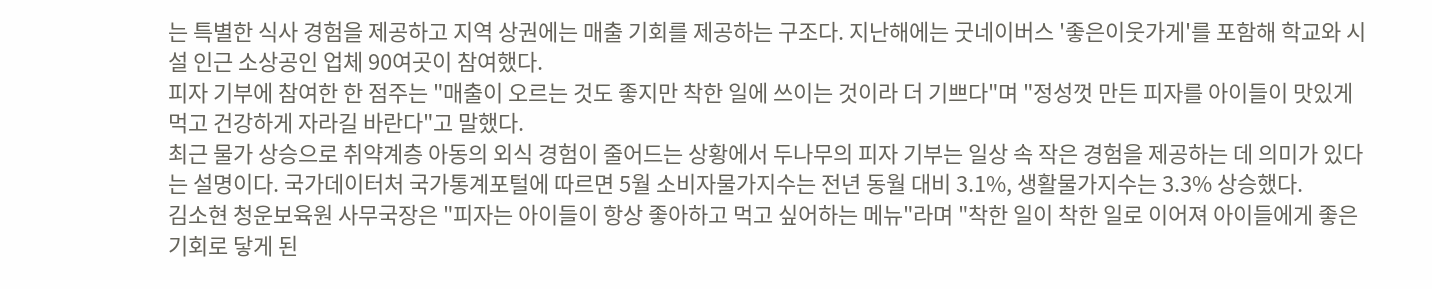는 특별한 식사 경험을 제공하고 지역 상권에는 매출 기회를 제공하는 구조다. 지난해에는 굿네이버스 '좋은이웃가게'를 포함해 학교와 시설 인근 소상공인 업체 90여곳이 참여했다.
피자 기부에 참여한 한 점주는 "매출이 오르는 것도 좋지만 착한 일에 쓰이는 것이라 더 기쁘다"며 "정성껏 만든 피자를 아이들이 맛있게 먹고 건강하게 자라길 바란다"고 말했다.
최근 물가 상승으로 취약계층 아동의 외식 경험이 줄어드는 상황에서 두나무의 피자 기부는 일상 속 작은 경험을 제공하는 데 의미가 있다는 설명이다. 국가데이터처 국가통계포털에 따르면 5월 소비자물가지수는 전년 동월 대비 3.1%, 생활물가지수는 3.3% 상승했다.
김소현 청운보육원 사무국장은 "피자는 아이들이 항상 좋아하고 먹고 싶어하는 메뉴"라며 "착한 일이 착한 일로 이어져 아이들에게 좋은 기회로 닿게 된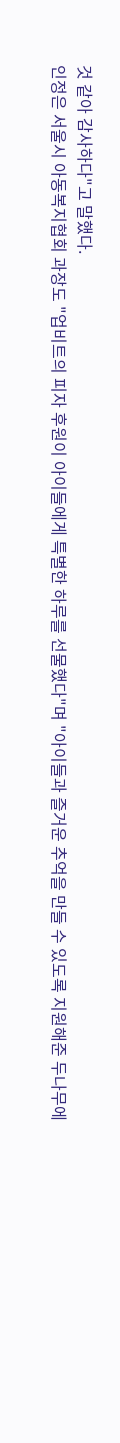것 같아 감사하다"고 말했다.
인정은 서울시 아동복지협회 과장도 "업비트의 피자 후원이 아이들에게 특별한 하루를 선물했다"며 "아이들과 즐거운 추억을 만들 수 있도록 지원해준 두나무에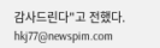감사드린다"고 전했다.
hkj77@newspim.com